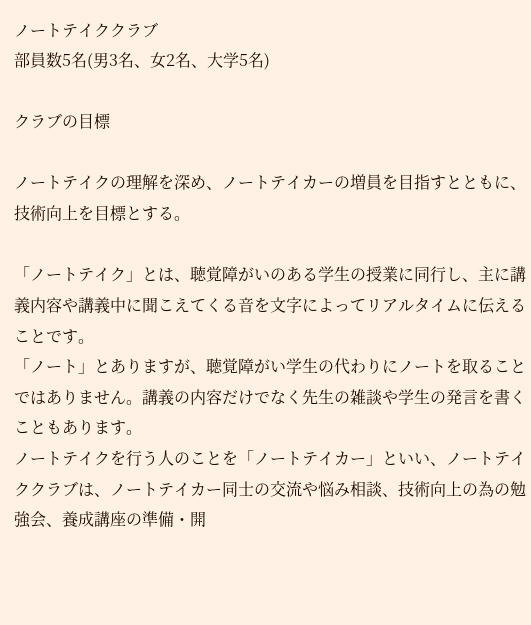ノートテイククラブ
部員数5名(男3名、女2名、大学5名)

クラブの目標

ノートテイクの理解を深め、ノートテイカーの増員を目指すとともに、技術向上を目標とする。

「ノートテイク」とは、聴覚障がいのある学生の授業に同行し、主に講義内容や講義中に聞こえてくる音を文字によってリアルタイムに伝えることです。
「ノート」とありますが、聴覚障がい学生の代わりにノートを取ることではありません。講義の内容だけでなく先生の雑談や学生の発言を書くこともあります。
ノートテイクを行う人のことを「ノートテイカー」といい、ノートテイククラブは、ノートテイカー同士の交流や悩み相談、技術向上の為の勉強会、養成講座の準備・開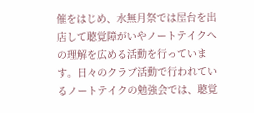催をはじめ、水無月祭では屋台を出店して聴覚障がいやノートテイクへの理解を広める活動を行っています。日々のクラブ活動で行われているノートテイクの勉強会では、聴覚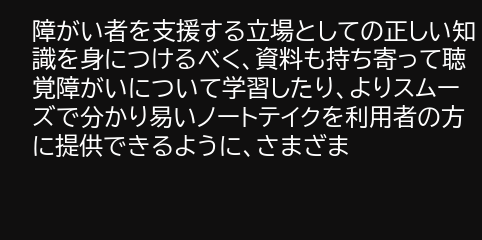障がい者を支援する立場としての正しい知識を身につけるべく、資料も持ち寄って聴覚障がいについて学習したり、よりスムーズで分かり易いノートテイクを利用者の方に提供できるように、さまざま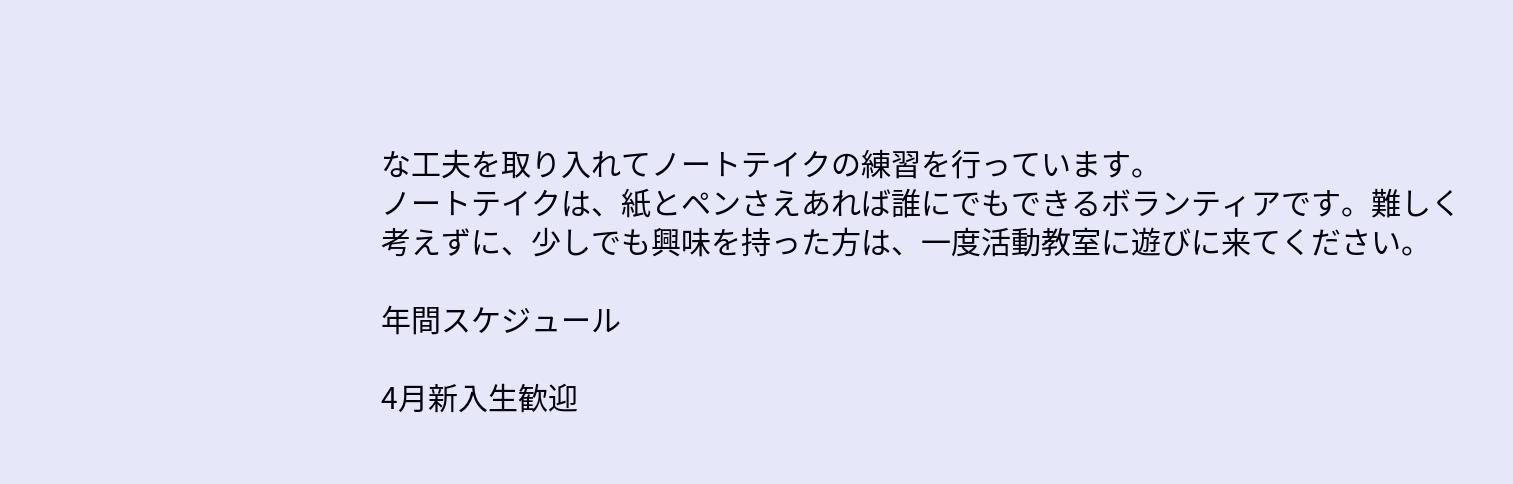な工夫を取り入れてノートテイクの練習を行っています。
ノートテイクは、紙とペンさえあれば誰にでもできるボランティアです。難しく考えずに、少しでも興味を持った方は、一度活動教室に遊びに来てください。

年間スケジュール

4月新入生歓迎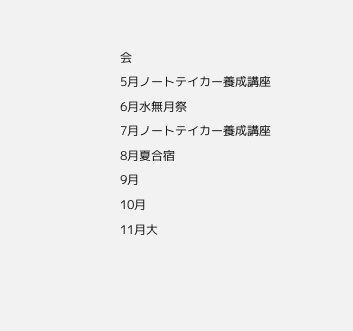会
5月ノートテイカー養成講座
6月水無月祭
7月ノートテイカー養成講座
8月夏合宿
9月
10月
11月大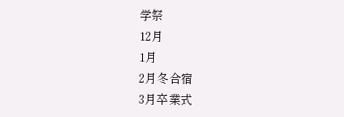学祭
12月
1月
2月冬合宿
3月卒業式